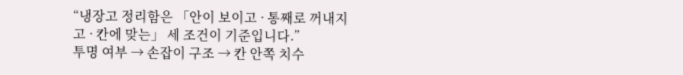“냉장고 정리함은 「안이 보이고 · 통째로 꺼내지고 · 칸에 맞는」 세 조건이 기준입니다.”
투명 여부 → 손잡이 구조 → 칸 안쪽 치수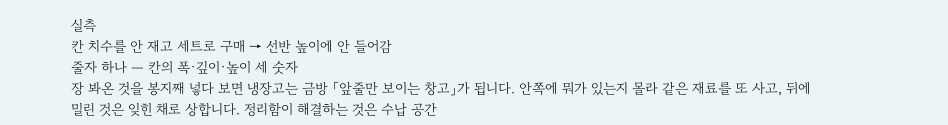실측
칸 치수를 안 재고 세트로 구매 → 선반 높이에 안 들어감
줄자 하나 — 칸의 폭·깊이·높이 세 숫자
장 봐온 것을 봉지째 넣다 보면 냉장고는 금방 「앞줄만 보이는 창고」가 됩니다. 안쪽에 뭐가 있는지 몰라 같은 재료를 또 사고, 뒤에 밀린 것은 잊힌 채로 상합니다. 정리함이 해결하는 것은 수납 공간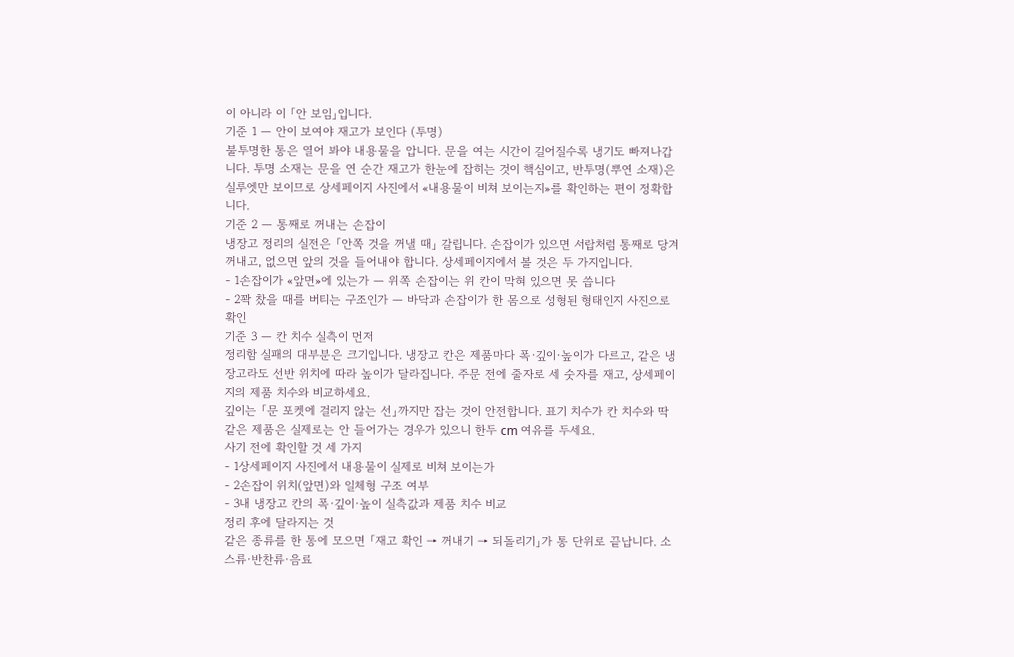이 아니라 이 「안 보임」입니다.
기준 1 — 안이 보여야 재고가 보인다 (투명)
불투명한 통은 열어 봐야 내용물을 압니다. 문을 여는 시간이 길어질수록 냉기도 빠져나갑니다. 투명 소재는 문을 연 순간 재고가 한눈에 잡히는 것이 핵심이고, 반투명(뿌연 소재)은 실루엣만 보이므로 상세페이지 사진에서 «내용물이 비쳐 보이는지»를 확인하는 편이 정확합니다.
기준 2 — 통째로 꺼내는 손잡이
냉장고 정리의 실전은 「안쪽 것을 꺼낼 때」 갈립니다. 손잡이가 있으면 서랍처럼 통째로 당겨 꺼내고, 없으면 앞의 것을 들어내야 합니다. 상세페이지에서 볼 것은 두 가지입니다.
- 1손잡이가 «앞면»에 있는가 — 위쪽 손잡이는 위 칸이 막혀 있으면 못 씁니다
- 2꽉 찼을 때를 버티는 구조인가 — 바닥과 손잡이가 한 몸으로 성형된 형태인지 사진으로 확인
기준 3 — 칸 치수 실측이 먼저
정리함 실패의 대부분은 크기입니다. 냉장고 칸은 제품마다 폭·깊이·높이가 다르고, 같은 냉장고라도 선반 위치에 따라 높이가 달라집니다. 주문 전에 줄자로 세 숫자를 재고, 상세페이지의 제품 치수와 비교하세요.
깊이는 「문 포켓에 걸리지 않는 선」까지만 잡는 것이 안전합니다. 표기 치수가 칸 치수와 딱 같은 제품은 실제로는 안 들어가는 경우가 있으니 한두 cm 여유를 두세요.
사기 전에 확인할 것 세 가지
- 1상세페이지 사진에서 내용물이 실제로 비쳐 보이는가
- 2손잡이 위치(앞면)와 일체형 구조 여부
- 3내 냉장고 칸의 폭·깊이·높이 실측값과 제품 치수 비교
정리 후에 달라지는 것
같은 종류를 한 통에 모으면 「재고 확인 → 꺼내기 → 되돌리기」가 통 단위로 끝납니다. 소스류·반찬류·음료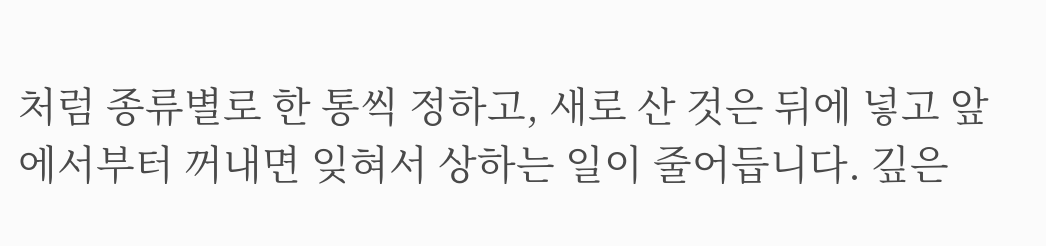처럼 종류별로 한 통씩 정하고, 새로 산 것은 뒤에 넣고 앞에서부터 꺼내면 잊혀서 상하는 일이 줄어듭니다. 깊은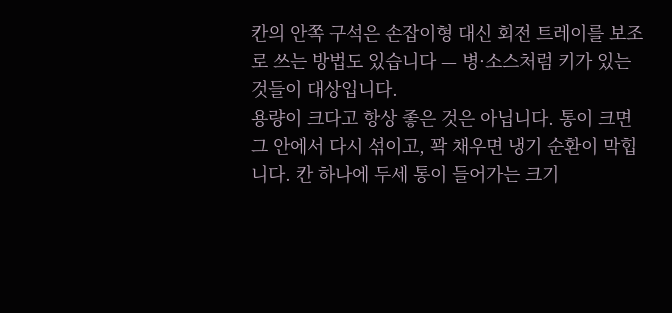칸의 안쪽 구석은 손잡이형 대신 회전 트레이를 보조로 쓰는 방법도 있습니다 — 병·소스처럼 키가 있는 것들이 대상입니다.
용량이 크다고 항상 좋은 것은 아닙니다. 통이 크면 그 안에서 다시 섞이고, 꽉 채우면 냉기 순환이 막힙니다. 칸 하나에 두세 통이 들어가는 크기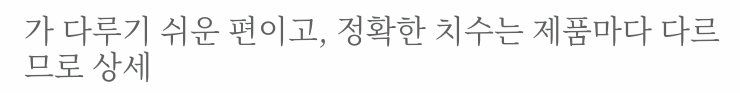가 다루기 쉬운 편이고, 정확한 치수는 제품마다 다르므로 상세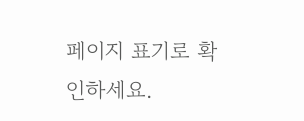페이지 표기로 확인하세요.